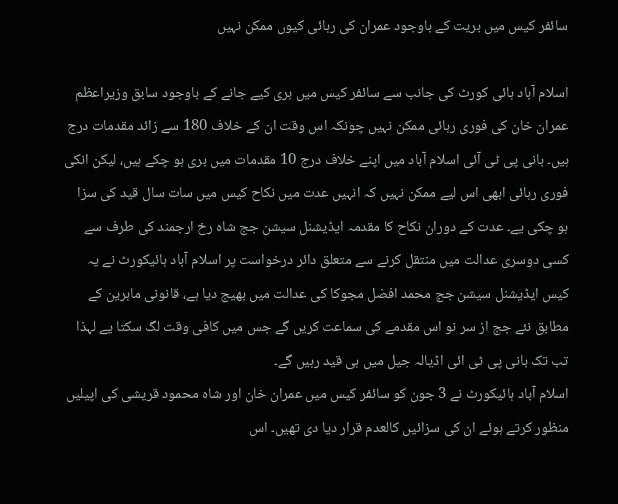سائفر کیس میں بریت کے باوجود عمران کی رہائی کیوں ممکن نہیں

اسلام آباد ہائی کورٹ کی جانب سے سائفر کیس میں بری کیے جانے کے باوجود سابق وزیراعظم عمران خان کی فوری رہائی ممکن نہیں چونکہ اس وقت ان کے خلاف 180 سے زائد مقدمات درج ہیں۔ بانی پی ٹی آئی اسلام آباد میں اپنے خلاف درج 10 مقدمات میں بری ہو چکے ہیں، لیکن انکی فوری رہائی ابھی اس لیے ممکن نہیں کہ انہیں عدت میں نکاح کیس میں سات سال قید کی سزا ہو چکی یے۔ عدت کے دوران نکاح کا مقدمہ ایڈیشنل سیشن جج شاہ رخ ارجمند کی طرف سے کسی دوسری عدالت میں منتقل کرنے سے متعلق دائر درخواست پر اسلام آباد ہائیکورٹ نے یہ کیس ایڈیشنل سیشن جج محمد افضل مجوکا کی عدالت میں بھیج دیا ہے، قانونی ماہرین کے مطابق نئے جج از سر نو اس مقدمے کی سماعت کریں گے جس میں کافی وقت لگ سکتا یے لہذا تب تک بانی پی ٹی ائی اڈیالہ جیل میں ہی قید رہیں گے۔
اسلام آباد ہائیکورٹ نے 3 جون کو سائفر کیس میں عمران خان اور شاہ محمود قریشی کی اپیلیں منظور کرتے ہوئے ان کی سزائیں کالعدم قرار دیا دی تھیں۔ اس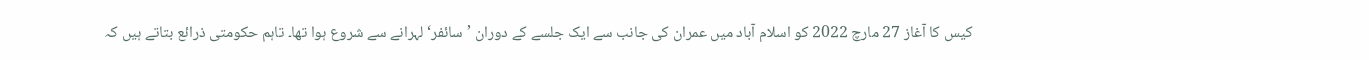کیس کا آغاز 27 مارچ 2022 کو اسلام آباد میں عمران کی جانب سے ایک جلسے کے دوران ’سائفر‘ لہرانے سے شروع ہوا تھا۔ تاہم حکومتی ذرائع بتاتے ہیں کہ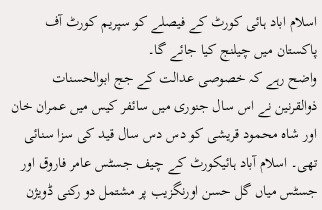اسلام اباد ہائی کورٹ کے فیصلے کو سپریم کورٹ آف پاکستان میں چیلنج کیا جائے گا۔
واضح رہے کہ خصوصی عدالت کے جج ابوالحسنات ذوالقرنین نے اس سال جنوری میں سائفر کیس میں عمران خان اور شاہ محمود قریشی کو دس دس سال قید کی سزا سنائی تھی۔ اسلام آباد ہائیکورٹ کے چیف جسٹس عامر فاروق اور جسٹس میاں گل حسن اورنگزیب پر مشتمل دو رکنی ڈویژن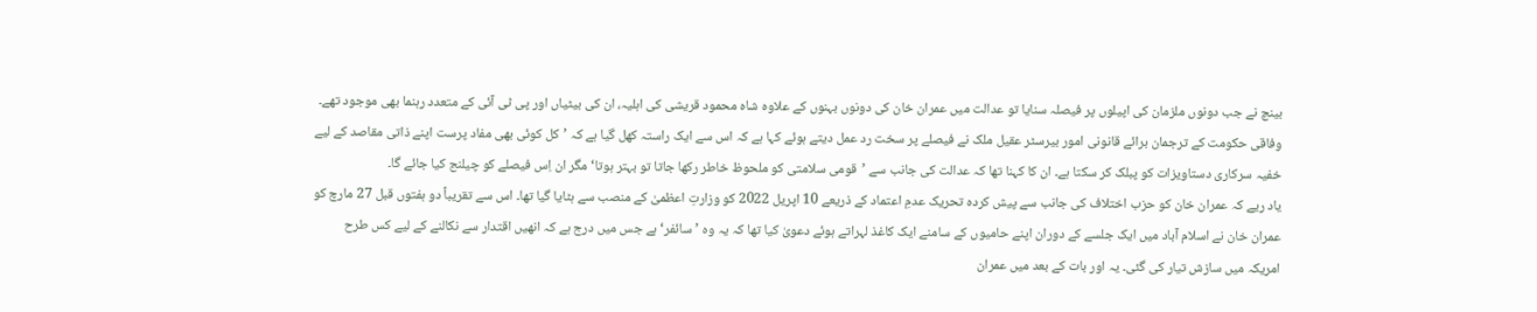بینچ نے جب دونوں ملزمان کی اپیلوں پر فیصلہ سنایا تو عدالت میں عمران خان کی دونوں بہنوں کے علاوہ شاہ محمود قریشی کی اہلیہ، ان کی بیٹیاں اور پی ٹی آئی کے متعدد رہنما بھی موجود تھے۔ وفاقی حکومت کے ترجمان برائے قانونی امور بیرسٹر عقیل ملک نے فیصلے پر سخت رد عمل دیتے ہوئے کہا ہے کہ اس سے ایک راستہ کھل گیا ہے کہ ’کل کوئی بھی مفاد پرست اپنے ذاتی مقاصد کے لیے خفیہ سرکاری دستاویزات کو پبلک کر سکتا ہے۔ ان کا کہنا تھا کہ عدالت کی جانب سے ’قومی سلامتی کو ملحوظ خاطر رکھا جاتا تو بہتر ہوتا‘ مگر ان اِس فیصلے کو چیلنج کیا جائے گا۔
یاد ریے کہ عمران خان کو حزب اختلاف کی جانب سے پیش کردہ تحریک عدمِ اعتماد کے ذریعے 10 اپریل 2022 کو وزارتِ اعظمیٰ کے منصب سے ہٹایا گیا تھا۔ اس سے تقریباً دو ہفتوں قبل 27 مارچ کو عمران خان نے اسلام آباد میں ایک جلسے کے دوران اپنے حامیوں کے سامنے ایک کاغذ لہراتے ہوئے دعویٰ کیا تھا کہ یہ وہ ’سائفر‘ ہے جس میں درج ہے کہ انھیں اقتدار سے نکالنے کے لیے کس طرح امریکہ میں سازش تیار کی گئی۔ یہ اور بات کے بعد میں عمران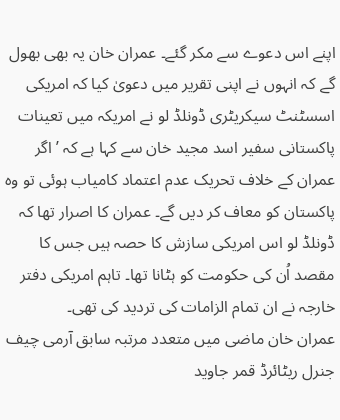اپنے اس دعوے سے مکر گئے۔ عمران خان یہ بھی بھول گے کہ انہوں نے اپنی تقریر میں دعویٰ کیا کہ امریکی اسسٹنٹ سیکریٹری ڈونلڈ لو نے امریکہ میں تعینات پاکستانی سفیر اسد مجید خان سے کہا ہے کہ ’اگر عمران کے خلاف تحریک عدم اعتماد کامیاب ہوئی تو وہ پاکستان کو معاف کر دیں گے۔ عمران کا اصرار تھا کہ ڈونلڈ لو اس امریکی سازش کا حصہ ہیں جس کا مقصد اُن کی حکومت کو ہٹانا تھا۔ تاہم امریکی دفتر خارجہ نے ان تمام الزامات کی تردید کی تھی۔
عمران خان ماضی میں متعدد مرتبہ سابق آرمی چیف جنرل ریٹائرڈ قمر جاوید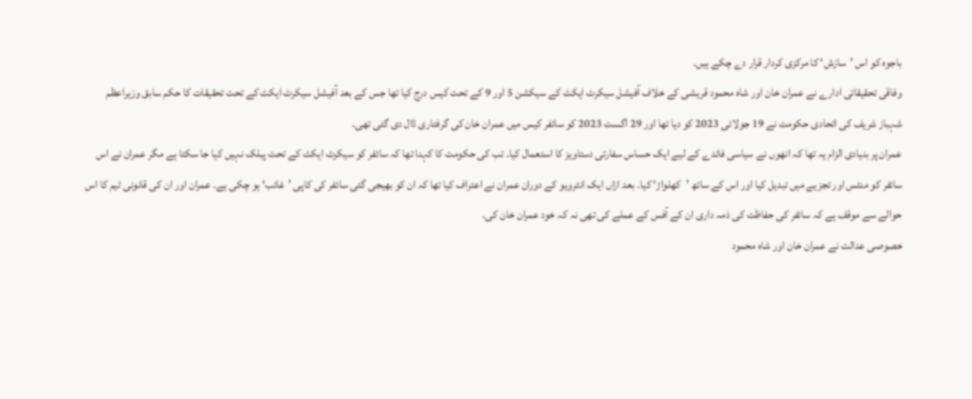باجوہ کو اس ’سازش‘ کا مرکزی کردار قرار دے چکے ہیں۔
وفاقی تحقیقاتی ادارے نے عمران خان اور شاہ محمود قریشی کے خلاف آفیشل سیکرٹ ایکٹ کے سیکشن 5 اور 9 کے تحت کیس درج کیا تھا جس کے بعد آفیشل سیکرٹ ایکٹ کے تحت تحقیقات کا حکم سابق وزیراعظم شہباز شریف کی اتحادی حکومت نے 19 جولائی 2023 کو دیا تھا اور 29 اگست 2023 کو سائفر کیس میں عمران خان کی گرفتاری ڈال دی گئی تھی۔
عمران پر بنیادی الزام یہ تھا کہ انھوں نے سیاسی فائدے کے لیے ایک حساس سفارتی دستاویز کا استعمال کیا۔ تب کی حکومت کا کہنا تھا کہ سائفر کو سیکرٹ ایکٹ کے تحت پبلک نہیں کیا جا سکتا ہے مگر عمران نے اس سائفر کو منٹس اور تجزیے میں تبدیل کیا اور اس کے ساتھ ’کھلواڑ‘ کیا۔ بعد ازاں ایک انٹرویو کے دوران عمران نے اعتراف کیا تھا کہ ان کو بھیجی گئی سائفر کی کاپی ’غائب‘ ہو چکی ہے۔ عمران اور ان کی قانونی ٹیم کا اس حوالے سے موقف ہے کہ سائفر کی حفاظت کی ذمہ داری ان کے آفس کے عملے کی تھی نہ کہ خود عمران خان کی۔
خصوصی عدالت نے عمران خان اور شاہ محمود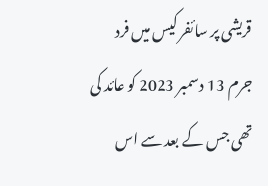قریشی پر سائفر کیس میں فرد جرم 13 دسمبر 2023 کو عائد کی تھی جس کے بعد سے اس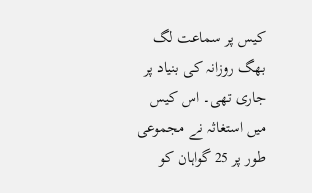کیس پر سماعت لگ بھگ روزانہ کی بنیاد پر جاری تھی۔ اس کیس میں استغاثہ نے مجموعی طور پر 25 گواہان کو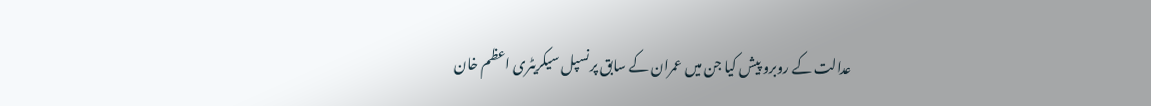عدالت کے روبرو پیش کیا جن میں عمران کے سابق پرنسپل سیکریٹری اعظم خان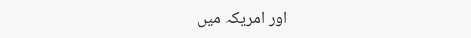اور امریکہ میں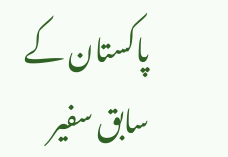پاکستان کے سابق سفیر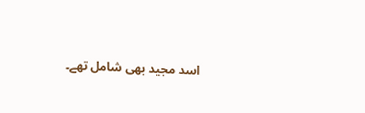اسد مجید بھی شامل تھے۔